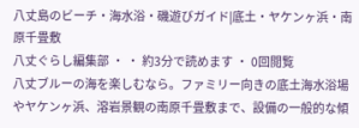八丈島のビーチ・海水浴・磯遊びガイド|底土・ヤケンヶ浜・南原千畳敷
八丈ぐらし編集部 ・ ・ 約3分で読めます ・ 0回閲覧
八丈ブルーの海を楽しむなら。ファミリー向きの底土海水浴場やヤケンヶ浜、溶岩景観の南原千畳敷まで、設備の一般的な傾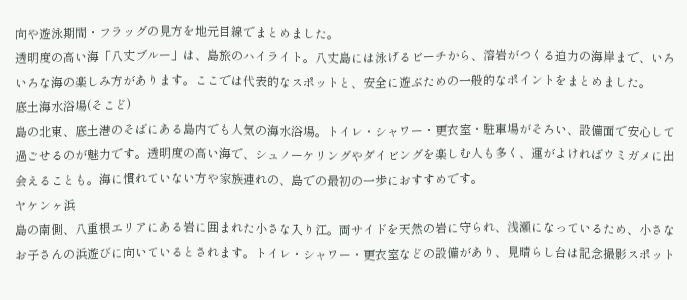向や遊泳期間・フラッグの見方を地元目線でまとめました。
透明度の高い海「八丈ブルー」は、島旅のハイライト。八丈島には泳げるビーチから、溶岩がつくる迫力の海岸まで、いろいろな海の楽しみ方があります。ここでは代表的なスポットと、安全に遊ぶための一般的なポイントをまとめました。
底土海水浴場(そこど)
島の北東、底土港のそばにある島内でも人気の海水浴場。トイレ・シャワー・更衣室・駐車場がそろい、設備面で安心して過ごせるのが魅力です。透明度の高い海で、シュノーケリングやダイビングを楽しむ人も多く、運がよければウミガメに出会えることも。海に慣れていない方や家族連れの、島での最初の一歩におすすめです。
ヤケンヶ浜
島の南側、八重根エリアにある岩に囲まれた小さな入り江。両サイドを天然の岩に守られ、浅瀬になっているため、小さなお子さんの浜遊びに向いているとされます。トイレ・シャワー・更衣室などの設備があり、見晴らし台は記念撮影スポット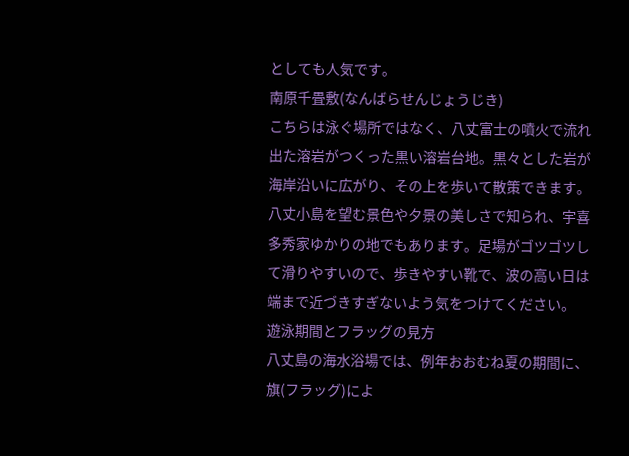としても人気です。
南原千畳敷(なんばらせんじょうじき)
こちらは泳ぐ場所ではなく、八丈富士の噴火で流れ出た溶岩がつくった黒い溶岩台地。黒々とした岩が海岸沿いに広がり、その上を歩いて散策できます。八丈小島を望む景色や夕景の美しさで知られ、宇喜多秀家ゆかりの地でもあります。足場がゴツゴツして滑りやすいので、歩きやすい靴で、波の高い日は端まで近づきすぎないよう気をつけてください。
遊泳期間とフラッグの見方
八丈島の海水浴場では、例年おおむね夏の期間に、旗(フラッグ)によ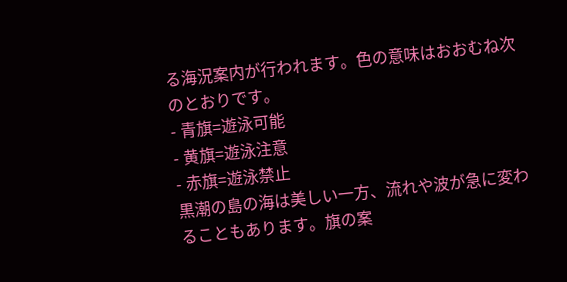る海況案内が行われます。色の意味はおおむね次のとおりです。
- 青旗=遊泳可能
- 黄旗=遊泳注意
- 赤旗=遊泳禁止
黒潮の島の海は美しい一方、流れや波が急に変わることもあります。旗の案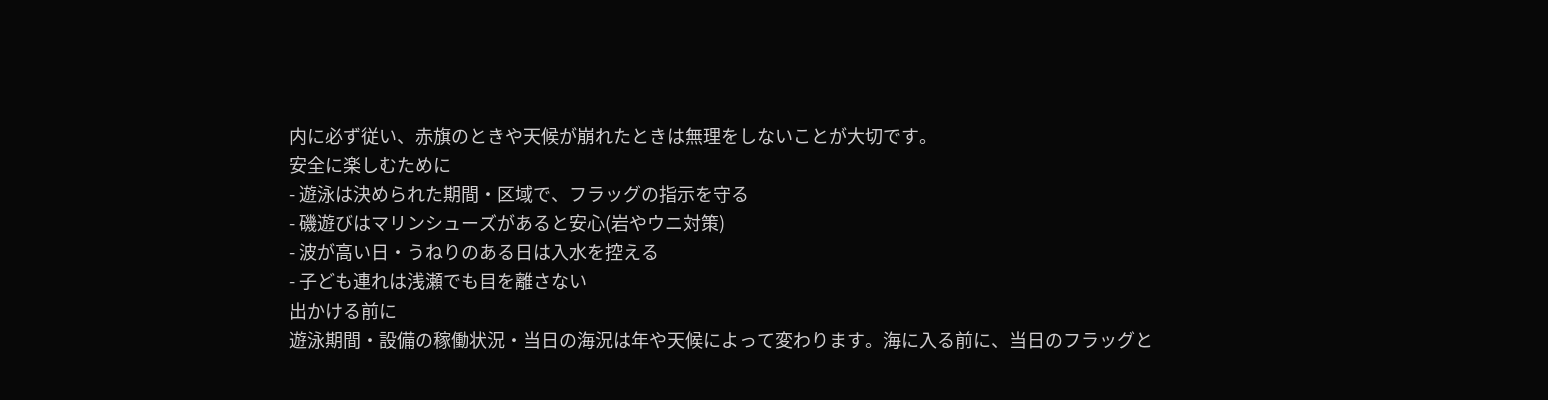内に必ず従い、赤旗のときや天候が崩れたときは無理をしないことが大切です。
安全に楽しむために
- 遊泳は決められた期間・区域で、フラッグの指示を守る
- 磯遊びはマリンシューズがあると安心(岩やウニ対策)
- 波が高い日・うねりのある日は入水を控える
- 子ども連れは浅瀬でも目を離さない
出かける前に
遊泳期間・設備の稼働状況・当日の海況は年や天候によって変わります。海に入る前に、当日のフラッグと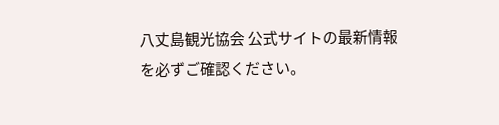八丈島観光協会 公式サイトの最新情報を必ずご確認ください。